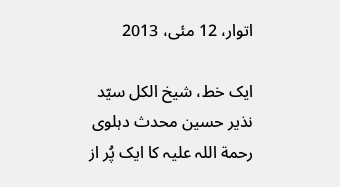اتوار، 12 مئی، 2013

ایک خط، شیخ الکل سیّد نذیر حسین محدث دہلوی رحمة اللہ علیہ کا ایک پُر از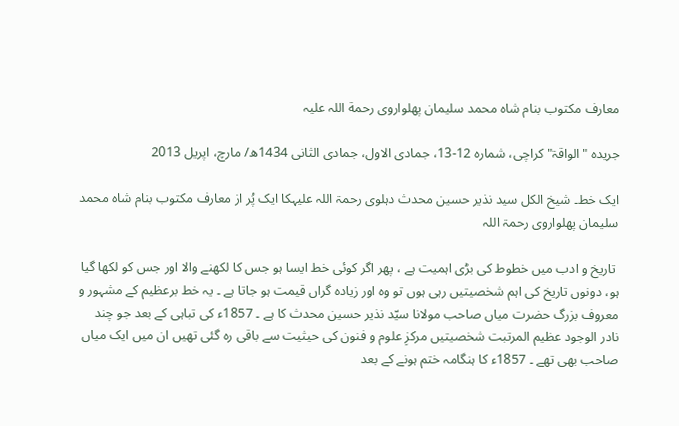معارف مکتوب بنام شاہ محمد سلیمان پھلواروی رحمة اللہ علیہ

جریدہ "الواقۃ" کراچی، شمارہ 12-13، جمادی الاول، جمادی الثانی 1434ھ/ مارچ، اپریل 2013

ایک خط۔ شیخ الکل سید نذیر حسین محدث دہلوی رحمۃ اللہ علیہکا ایک پُر از معارف مکتوب بنام شاہ محمد سلیمان پھلواروی رحمۃ اللہ

 تاریخ و ادب میں خطوط کی بڑی اہمیت ہے ، پھر اگر کوئی خط ایسا ہو جس کا لکھنے والا اور جس کو لکھا گیا ہو، دونوں تاریخ کی اہم شخصیتیں رہی ہوں تو وہ اور زیادہ گراں قیمت ہو جاتا ہے ۔ یہ خط برعظیم کے مشہور و معروف بزرگ حضرت میاں صاحب مولانا سیّد نذیر حسین محدث کا ہے ۔ 1857ء کی تباہی کے بعد جو چند نادر الوجود عظیم المرتبت شخصیتیں مرکزِ علوم و فنون کی حیثیت سے باقی رہ گئی تھیں ان میں ایک میاں صاحب بھی تھے ۔ 1857ء کا ہنگامہ ختم ہونے کے بعد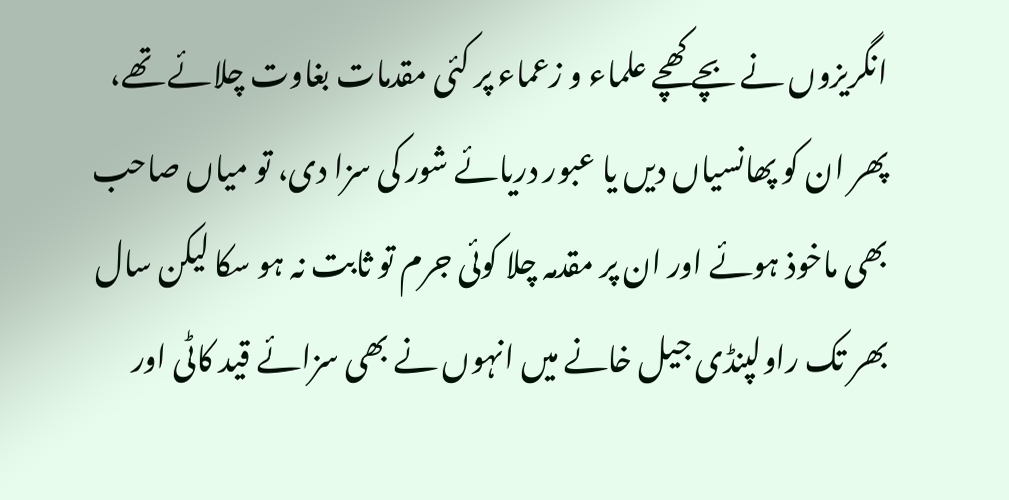انگریزوں نے بچے کھچے علماء و زعماء پر کئی مقدمات بغاوت چلائے تھے، پھر ان کو پھانسیاں دیں یا عبور دریائے شور کی سزا دی، تو میاں صاحب بھی ماخوذ ہوئے اور ان پر مقدمہ چلا کوئی جرم تو ثابت نہ ہو سکا لیکن سال بھر تک راولپنڈی جیل خانے میں انہوں نے بھی سزائے قید کاٹی اور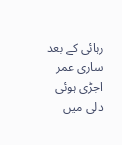رہائی کے بعد ساری عمر اجڑی ہوئی دلی میں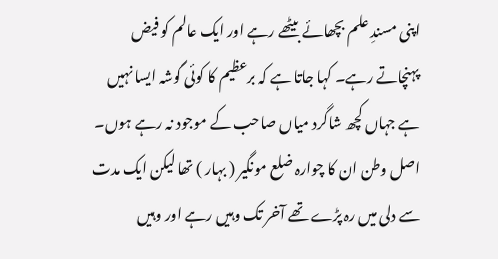اپنی مسندِ علم بچھائے بیٹھے رہے اور ایک عالم کو فیض پہنچاتے رہے۔ کہا جاتا ہے کہ برعظیم کا کوئی گوشہ ایسا نہیں ہے جہاں کچھ شاگرد میاں صاحب کے موجود نہ رہے ہوں۔ اصل وطن ان کا چوارہ ضلع مونگیر ( بہار ) تھا لیکن ایک مدت سے دلی میں رہ پڑے تھے آخر تک وہیں رہے اور وہیں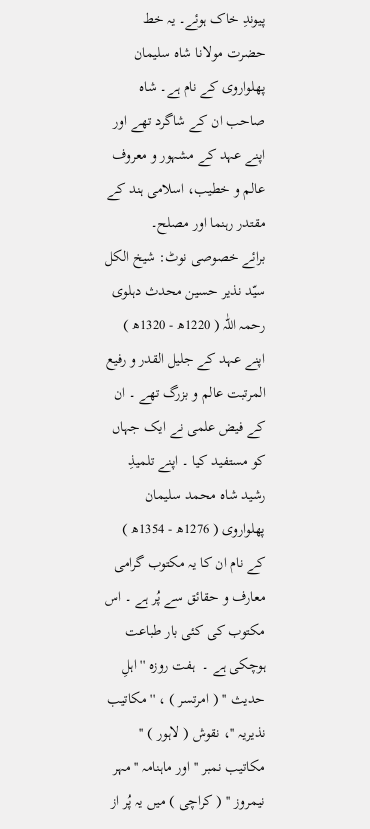پیوندِ خاک ہوئے۔ یہ خط حضرت مولانا شاہ سلیمان پھلواروی کے نام ہے۔ شاہ صاحب ان کے شاگرد تھے اور اپنے عہد کے مشہور و معروف عالم و خطیب، اسلامی ہند کے مقتدر رہنما اور مصلح۔
برائے خصوصی نوٹ: شیخ الکل سیّد نذیر حسین محدث دہلوی رحمہ اللّٰہ ( 1220ھ - 1320ھ ) اپنے عہد کے جلیل القدر و رفیع المرتبت عالم و بزرگ تھے ۔ ان کے فیض علمی نے ایک جہاں کو مستفید کیا ۔ اپنے تلمیذِ رشید شاہ محمد سلیمان پھلواروی ( 1276ھ - 1354ھ ) کے نام ان کا یہ مکتوب گرامی معارف و حقائق سے پُر ہے ۔ اس مکتوب کی کئی بار طباعت ہوچکی ہے ۔  ہفت روزہ '' اہلِ حدیث '' ( امرتسر ) ، '' مکاتیب نذیریہ ''، نقوش ( لاہور ) '' مکاتیب نمبر '' اور ماہنامہ '' مہر نیمروز '' ( کراچی ) میں یہ پُر از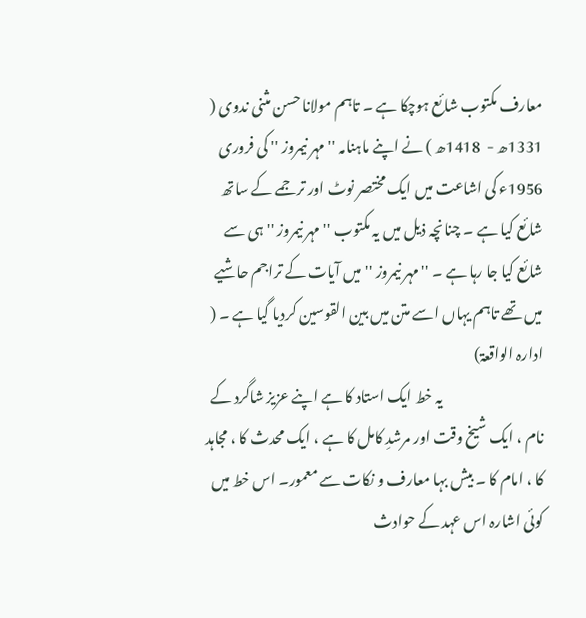معارف مکتوب شائع ہوچکا ہے ۔ تاہم مولانا حسن مثنی ندوی ( 1331ھ -  1418ھ ) نے اپنے ماہنامہ '' مہر نیمروز '' کی فروری 1956ء کی اشاعت میں ایک مختصر نوٹ اور ترجمے کے ساتھ شائع کیا ہے ۔ چنانچہ ذیل میں یہ مکتوب '' مہر نیمروز '' ہی سے شائع کیا جا رہا ہے ۔ '' مہر نیمروز '' میں آیات کے تراجم حاشیے میں تھے تاہم یہاں اسے متن میں بین القوسین کردیا گیا ہے ۔ ( ادارہ الواقعۃ)
                                   یہ خط ایک استاد کا ہے اپنے عزیز شاگرد کے نام ، ایک شیخ وقت اور مرشدِ کامل کا ہے ، ایک محدث کا ، مجاہد کا ، امام کا ۔ بیش بہا معارف و نکات سے معمور۔ اس خط میں کوئی اشارہ اس عہد کے حوادث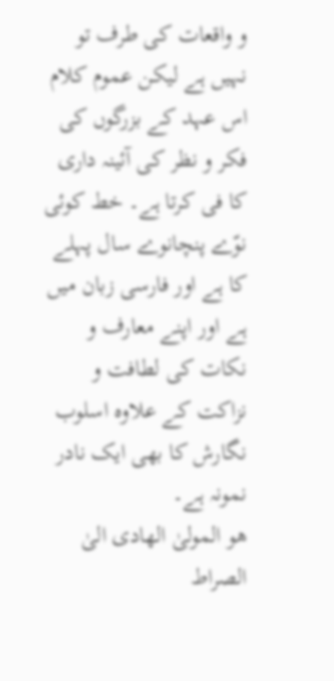و واقعات کی طرف تو نہیں ہے لیکن عموم کلام اس عہد کے بزرگوں کی فکر و نظر کی آئینہ داری کا فی کرتا ہے۔ خط کوئی نوّے پنچانوے سال پہلے کا ہے اور فارسی زبان میں ہے اور اپنے معارف و نکات کی لطافت و نزاکت کے علاوہ اسلوب نگارش کا بھی ایک نادر نمونہ ہے۔
ھو المولیٰ الھادی الیٰ الصراط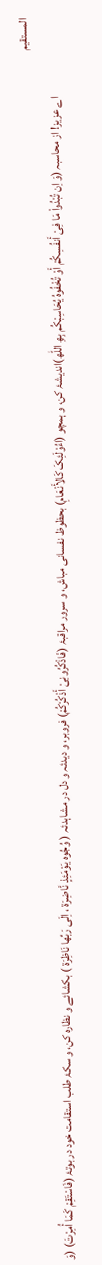المستقیم
                                   اے عزیز! از محاسبہ (وَ اِن تُبْدُواْ مَا فِیْ أَنفُسِکُمْ أَوْ تُخْفُوہُ یُحَاسِبْکُم بِھِ اللّٰھ)اندیشۂ کن، و ہمچو (اءُوْلَئِکَ کَالأَنْعَامِ) بحظوظ نفسانی مباش، و سرور مراقبۂ (فَاذْکُرُونِیْ أَذْکُرْکُمْ) فروبر، و دیدئہ و دل در مشاہدئہ ( وُجُوہ یَوْمَئِذٍ نَّاضِرَة ، اِلَی رَبِّھا نَاظِرَة ) بکشائے و نظارہ کن، و سکۂ طلب استقامت خود در بوتۂ (فَاسْتَقِمْ کَمَا أُمِرْتَ) (وَ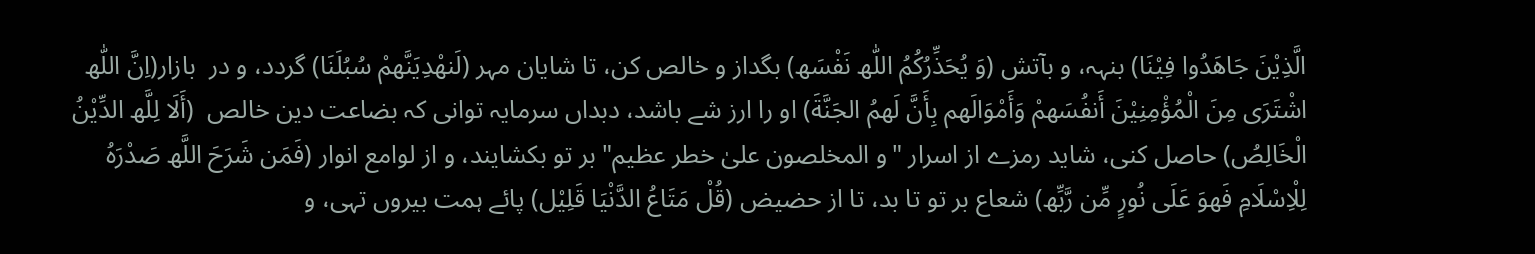الَّذِیْنَ جَاھَدُوا فِیْنَا) بنہہ، و بآتش (وَ یُحَذِّرُکُمُ اللّٰھ نَفْسَھ) بگداز و خالص کن، تا شایان مہر (لَنھْدِیَنَّھمْ سُبُلَنَا) گردد، و در  بازار(اِنَّ اللّٰھ اشْتَرَی مِنَ الْمُؤْمِنِیْنَ أَنفُسَھمْ وَأَمْوَالَھم بِأَنَّ لَھمُ الجَنَّةَ) او را ارز شے باشد، دبداں سرمایہ توانی کہ بضاعت دین خالص  (أَلَا لِلَّھ الدِّیْنُ الْخَالِصُ) حاصل کنی، شاید رمزے از اسرار "و المخلصون علیٰ خطر عظیم" بر تو بکشایند، و از لوامع انوار (فَمَن شَرَحَ اللَّھ صَدْرَہُ لِلْاِسْلَامِ فَھوَ عَلَی نُورٍ مِّن رَّبِّھ) شعاع بر تو تا بد، تا از حضیض (قُلْ مَتَاعُ الدَّنْیَا قَلِیْل) پائے ہمت بیروں تہی، و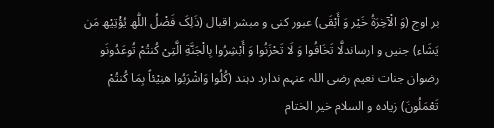بر اوج (وَ الْآخِرَةُ خَیْر وَ أَبْقَی) عبور کنی و مبشر اقبال (ذَلِکَ فَضْلُ اللّٰھ یُؤْتِیْھ مَن یَشَاء) جنیں و ارساندلَّا تَخَافُوا وَ لَا تَحْزَنُوا وَ أَبْشِرُوا بِالْجَنَّةِ الَّتِیْ کُنتُمْ تُوعَدُونَو رضوان جنات نعیم رضی اللہ عنہم ندارد دہند (کُلُوا وَاشْرَبُوا ھنِیْئاً بِمَا کُنتُمْ تَعْمَلُونَ) زیادہ و السلام خیر الختام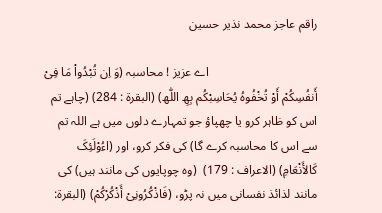راقم عاجز محمد نذیر حسین

                                   اے عزیز ! محاسبہ (وَ اِن تُبْدُواْ مَا فِیْ أَنفُسِکُمْ أَوْ تُخْفُوہُ یُحَاسِبْکُم بِھِ اللّٰھ) (البقرة : 284) (چاہے تم اس کو ظاہر کرو یا چھپاؤ جو تمہارے دلوں میں ہے اللہ تم سے اس کا محاسبہ کرے گا) کی فکر کرو، اور (اءُوْلَئِکَ کَالأَنْعَامِ) (الاعراف : 179)  (وہ چوپایوں کی مانند ہیں) کی مانند لذائذ نفسانی میں نہ پڑو، (فَاذْکُرُونِیْ أَذْکُرْکُمْ) (البقرة: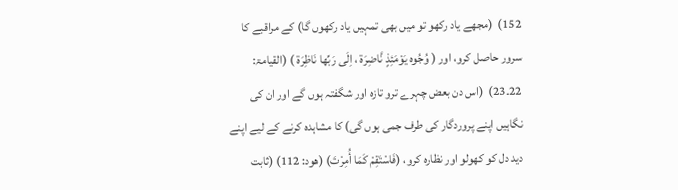152)  (مجھے یاد رکھو تو میں بھی تمہیں یاد رکھوں گا) کے مراقبے کا سرور حاصل کرو، اور ( وُجُوہ یَوْمَئِذٍ نَّاضِرَة ، اِلَی رَبِّھا نَاظِرَة ) (القیامۃ: 22۔23)  (اس دن بعض چہرے ترو تازہ اور شگفتہ ہوں گے اور ان کی نگاہیں اپنے پروردگار کی طرف جمی ہوں گی) کا مشاہدہ کرنے کے لیے اپنے دید دل کو کھولو اور نظارہ کرو، (فَاسْتَقِمْ کَمَا أُمِرْتَ) (ھود: 112) (ثابت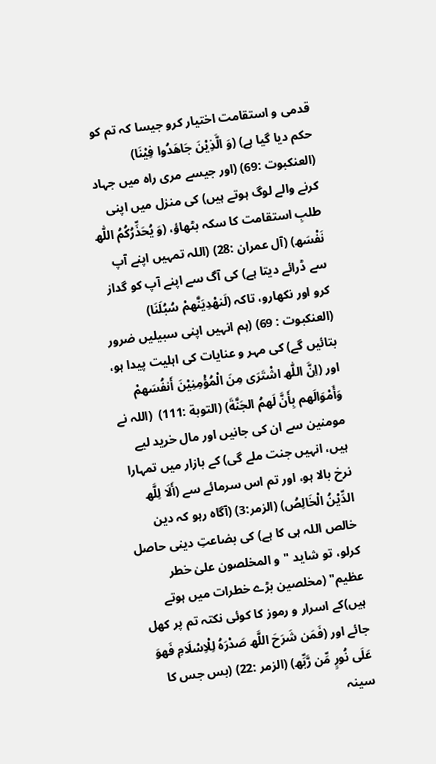قدمی و استقامت اختیار کرو جیسا کہ تم کو حکم دیا گیا ہے) (وَ الَّذِیْنَ جَاھَدُوا فِیْنَا) (العنکبوت :69) (اور جیسے مری راہ میں جہاد کرنے والے لوگ ہوتے ہیں) کی منزل میں اپنی طلبِ استقامت کا سکہ بٹھاؤ، (وَ یُحَذِّرُکُمُ اللّٰھ نَفْسَھ) (آل عمران :28) (اللہ تمہیں اپنے آپ سے ڈرائے دیتا ہے) کی آگ سے اپنے آپ کو گداز کرو اور نکھارو، تاکہ (لَنھْدِیَنَّھمْ سُبُلَنَا)  (العنکبوت : 69) (ہم انہیں اپنی سبیلیں ضرور بتائیں گے) کی مہر و عنایات کی اہلیت پیدا ہو، اور (اِنَّ اللّٰھ اشْتَرَی مِنَ الْمُؤْمِنِیْنَ أَنفُسَھمْ وَأَمْوَالَھم بِأَنَّ لَھمُ الجَنَّةَ) (التوبة :111)  (اللہ نے مومنین سے ان کی جانیں اور مال خرید لیے ہیں، انہیں جنت ملے گی) کے بازار میں تمہارا نرخ بالا ہو، اور تم اس سرمائے سے (أَلَا لِلَّھ الدِّیْنُ الْخَالِصُ) (الزمر:3) (آگاہ رہو کہ دین خالص اللہ ہی کا ہے) کی بضاعتِ دینی حاصل کرلو، تو شاید "و المخلصون علیٰ خطر عظیم" (مخلصین بڑے خطرات میں ہوتے ہیں)کے اسرار و رموز کا کوئی نکتہ تم پر کھل جائے اور (فَمَن شَرَحَ اللَّھ صَدْرَہُ لِلْاِسْلَامِ فَھوَ عَلَی نُورٍ مِّن رَّبِّھ) (الزمر :22) (بس جس کا سینہ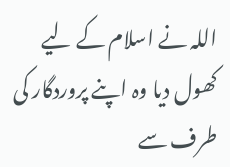اللہ نے اسلام کے لیے کھول دیا وہ اپنے پروردگار کی طرف سے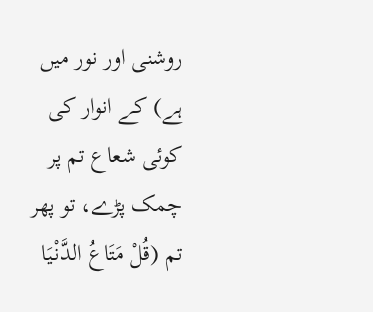روشنی اور نور میں ہے) کے انوار کی کوئی شعاع تم پر چمک پڑے، تو پھر تم (قُلْ مَتَاعُ الدَّنْیَا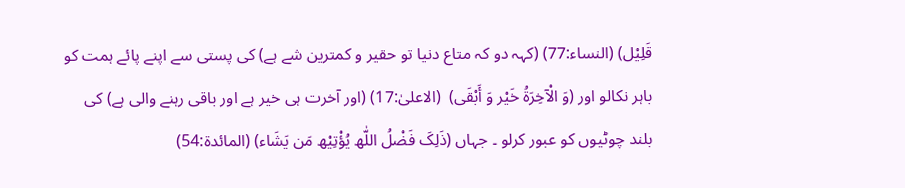قَلِیْل) (النساء:77) (کہہ دو کہ متاع دنیا تو حقیر و کمترین شے ہے) کی پستی سے اپنے پائے ہمت کو باہر نکالو اور (وَ الْآخِرَةُ خَیْر وَ أَبْقَی)  (الاعلیٰ:17) (اور آخرت ہی خیر ہے اور باقی رہنے والی ہے) کی بلند چوٹیوں کو عبور کرلو ۔ جہاں (ذَلِکَ فَضْلُ اللّٰھ یُؤْتِیْھ مَن یَشَاء) (المائدة:54)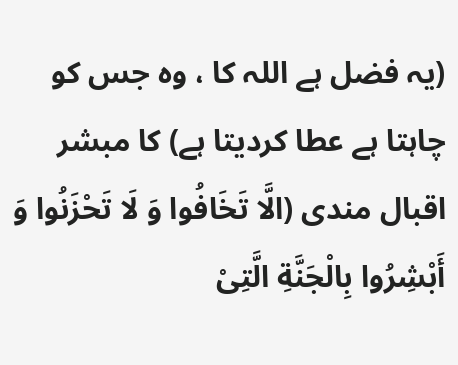(یہ فضل ہے اللہ کا ، وہ جس کو چاہتا ہے عطا کردیتا ہے) کا مبشر اقبال مندی (الَّا تَخَافُوا وَ لَا تَحْزَنُوا وَ أَبْشِرُوا بِالْجَنَّةِ الَّتِیْ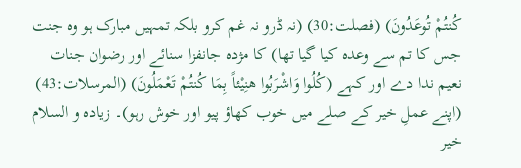کُنتُمْ تُوعَدُونَ) (فصلت:30) (نہ ڈرو نہ غم کرو بلکہ تمہیں مبارک ہو وہ جنت جس کا تم سے وعدہ کیا گیا تھا) کا مژدہ جانفزا سنائے اور رضوان جنات نعیم ندا دے اور کہے (کُلُوا وَاشْرَبُوا ھنِیْئاً بِمَا کُنتُمْ تَعْمَلُونَ) (المرسلات:43) (اپنے عملِ خیر کے صلے میں خوب کھاؤ پیو اور خوش رہو)۔ زیادہ و السلام خیر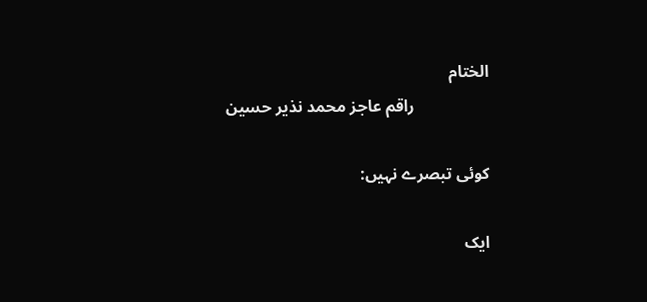الختام
                  راقم عاجز محمد نذیر حسین

کوئی تبصرے نہیں:

ایک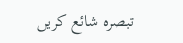تبصرہ شائع کریں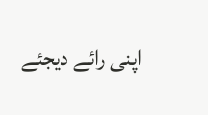اپنی رائے دیجئے